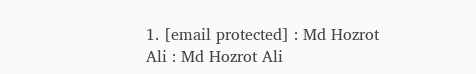1. [email protected] : Md Hozrot Ali : Md Hozrot Ali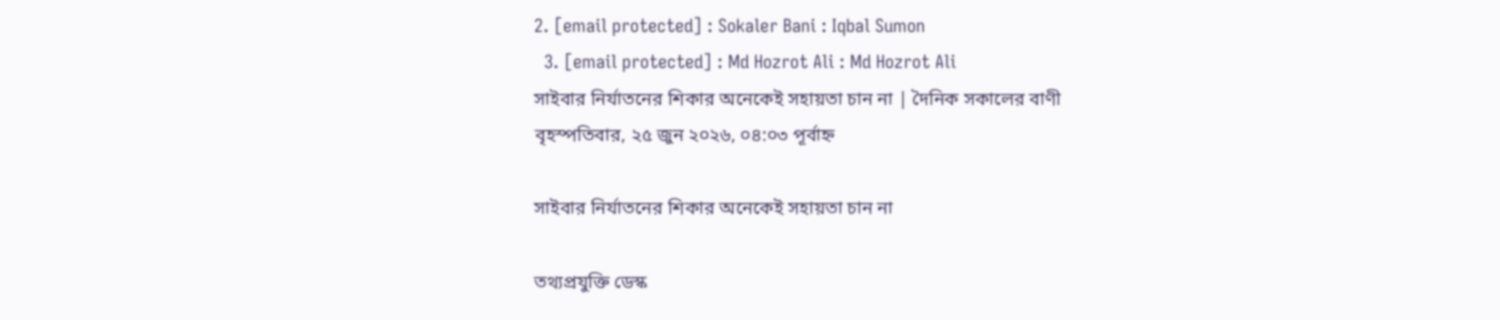2. [email protected] : Sokaler Bani : Iqbal Sumon
  3. [email protected] : Md Hozrot Ali : Md Hozrot Ali
সাইবার নির্যাতনের শিকার অনেকেই সহায়তা চান না | দৈনিক সকালের বাণী
বৃহস্পতিবার, ২৫ জুন ২০২৬, ০৪:০৩ পূর্বাহ্ন

সাইবার নির্যাতনের শিকার অনেকেই সহায়তা চান না

তথ্যপ্রযুক্তি ডেস্ক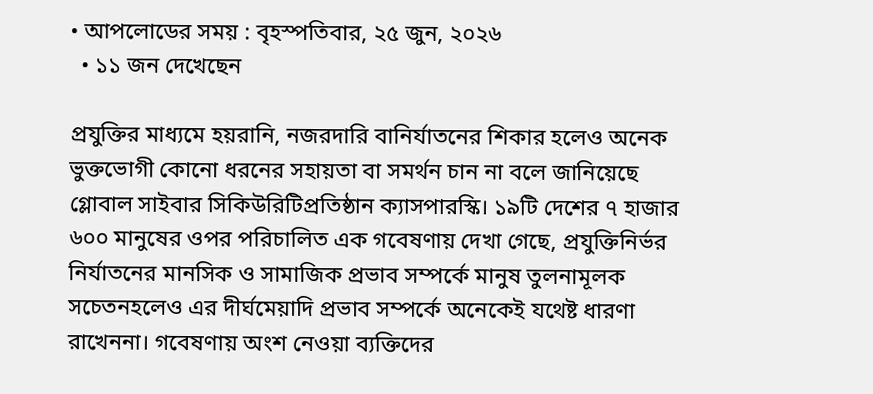• আপলোডের সময় : বৃহস্পতিবার, ২৫ জুন, ২০২৬
  • ১১ জন দেখেছেন

প্রযুক্তির মাধ্যমে হয়রানি, নজরদারি বানির্যাতনের শিকার হলেও অনেক ভুক্তভোগী কোনো ধরনের সহায়তা বা সমর্থন চান না বলে জানিয়েছে গ্লোবাল সাইবার সিকিউরিটিপ্রতিষ্ঠান ক্যাসপারস্কি। ১৯টি দেশের ৭ হাজার ৬০০ মানুষের ওপর পরিচালিত এক গবেষণায় দেখা গেছে, প্রযুক্তিনির্ভর নির্যাতনের মানসিক ও সামাজিক প্রভাব সম্পর্কে মানুষ তুলনামূলক সচেতনহলেও এর দীর্ঘমেয়াদি প্রভাব সম্পর্কে অনেকেই যথেষ্ট ধারণা রাখেননা। গবেষণায় অংশ নেওয়া ব্যক্তিদের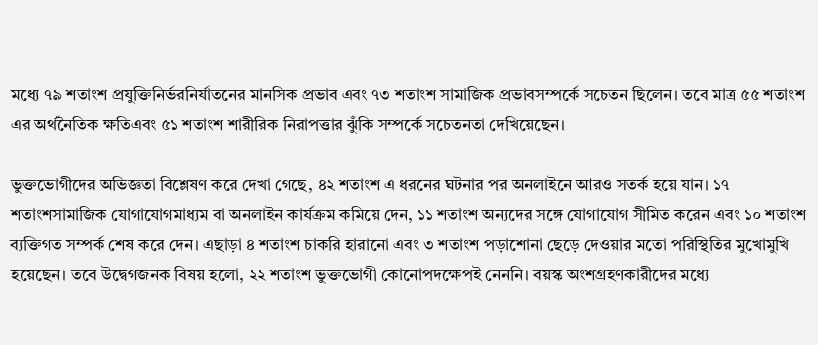মধ্যে ৭৯ শতাংশ প্রযুক্তিনির্ভরনির্যাতনের মানসিক প্রভাব এবং ৭৩ শতাংশ সামাজিক প্রভাবসম্পর্কে সচেতন ছিলেন। তবে মাত্র ৫৫ শতাংশ এর অর্থনৈতিক ক্ষতিএবং ৫১ শতাংশ শারীরিক নিরাপত্তার ঝুঁকি সম্পর্কে সচেতনতা দেখিয়েছেন।

ভুক্তভোগীদের অভিজ্ঞতা বিশ্লেষণ করে দেখা গেছে, ৪২ শতাংশ এ ধরনের ঘটনার পর অনলাইনে আরও সতর্ক হয়ে যান। ১৭ শতাংশসামাজিক যোগাযোগমাধ্যম বা অনলাইন কার্যক্রম কমিয়ে দেন, ১১ শতাংশ অন্যদের সঙ্গে যোগাযোগ সীমিত করেন এবং ১০ শতাংশ ব্যক্তিগত সম্পর্ক শেষ করে দেন। এছাড়া ৪ শতাংশ চাকরি হারানো এবং ৩ শতাংশ পড়াশোনা ছেড়ে দেওয়ার মতো পরিস্থিতির মুখোমুখি হয়েছেন। তবে উদ্বেগজনক বিষয় হলো, ২২ শতাংশ ভুক্তভোগী কোনোপদক্ষেপই নেননি। বয়স্ক অংশগ্রহণকারীদের মধ্যে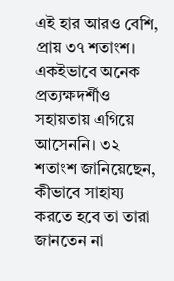এই হার আরও বেশি, প্রায় ৩৭ শতাংশ। একইভাবে অনেক প্রত্যক্ষদর্শীও সহায়তায় এগিয়ে আসেননি। ৩২ শতাংশ জানিয়েছেন, কীভাবে সাহায্য করতে হবে তা তারা জানতেন না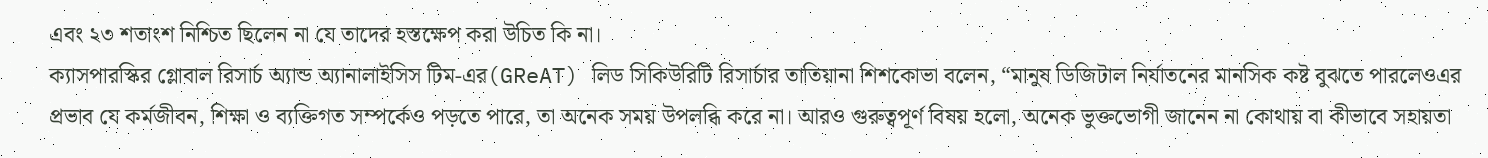এবং ২৩ শতাংশ নিশ্চিত ছিলেন না যে তাদের হস্তক্ষেপ করা উচিত কি না।
ক্যাসপারস্কির গ্লোবাল রিসার্চ অ্যান্ড অ্যানালাইসিস টিম-এর(GReAT) লিড সিকিউরিটি রিসার্চার তাতিয়ানা শিশকোভা বলেন, “মানুষ ডিজিটাল নির্যাতনের মানসিক কষ্ট বুঝতে পারলেওএর প্রভাব যে কর্মজীবন, শিক্ষা ও ব্যক্তিগত সম্পর্কেও পড়তে পারে, তা অনেক সময় উপলব্ধি করে না। আরও গুরুত্বপূর্ণ বিষয় হলো, অনেক ভুক্তভোগী জানেন না কোথায় বা কীভাবে সহায়তা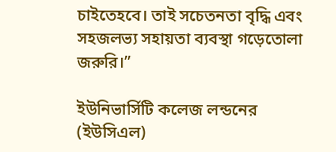চাইতেহবে। তাই সচেতনতা বৃদ্ধি এবং সহজলভ্য সহায়তা ব্যবস্থা গড়েতোলা জরুরি।”

ইউনিভার্সিটি কলেজ লন্ডনের (ইউসিএল)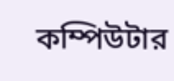কম্পিউটার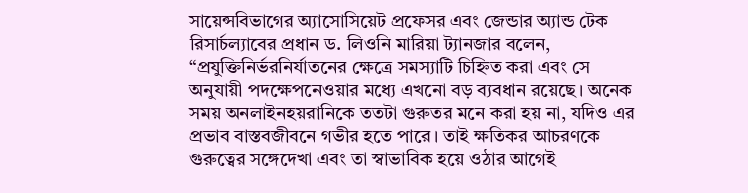সায়েন্সবিভাগের অ্যাসোসিয়েট প্রফেসর এবং জেন্ডার অ্যান্ড টেক রিসার্চল্যাবের প্রধান ড. লিওনি মারিয়া ট্যানজার বলেন, “প্রযুক্তিনির্ভরনির্যাতনের ক্ষেত্রে সমস্যাটি চিহ্নিত করা এবং সে অনুযায়ী পদক্ষেপনেওয়ার মধ্যে এখনো বড় ব্যবধান রয়েছে। অনেক সময় অনলাইনহয়রানিকে ততটা গুরুতর মনে করা হয় না, যদিও এর প্রভাব বাস্তবজীবনে গভীর হতে পারে। তাই ক্ষতিকর আচরণকে গুরুত্বের সঙ্গেদেখা এবং তা স্বাভাবিক হয়ে ওঠার আগেই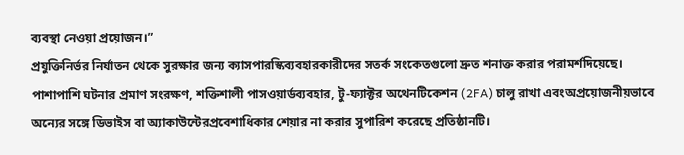ব্যবস্থা নেওয়া প্রয়োজন।”
প্রযুক্তিনির্ভর নির্যাতন থেকে সুরক্ষার জন্য ক্যাসপারস্কিব্যবহারকারীদের সতর্ক সংকেতগুলো দ্রুত শনাক্ত করার পরামর্শদিয়েছে। পাশাপাশি ঘটনার প্রমাণ সংরক্ষণ, শক্তিশালী পাসওয়ার্ডব্যবহার, টু-ফ্যাক্টর অথেনটিকেশন (2FA) চালু রাখা এবংঅপ্রয়োজনীয়ভাবে অন্যের সঙ্গে ডিভাইস বা অ্যাকাউন্টেরপ্রবেশাধিকার শেয়ার না করার সুপারিশ করেছে প্রতিষ্ঠানটি।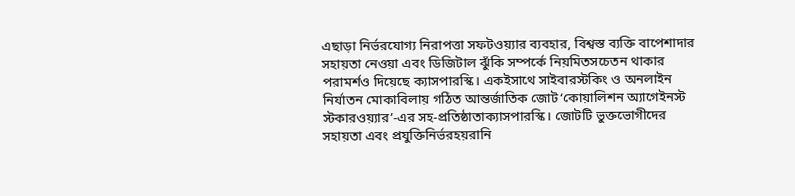এছাড়া নির্ভরযোগ্য নিরাপত্তা সফটওয়্যার ব্যবহার, বিশ্বস্ত ব্যক্তি বাপেশাদার সহায়তা নেওয়া এবং ডিজিটাল ঝুঁকি সম্পর্কে নিয়মিতসচেতন থাকার পরামর্শও দিয়েছে ক্যাসপারস্কি। একইসাথে সাইবারস্টকিং ও অনলাইন নির্যাতন মোকাবিলায় গঠিত আন্তর্জাতিক জোট‘কোয়ালিশন অ্যাগেইনস্ট স্টকারওয়্যার’-এর সহ-প্রতিষ্ঠাতাক্যাসপারস্কি। জোটটি ভুক্তভোগীদের সহায়তা এবং প্রযুক্তিনির্ভরহয়রানি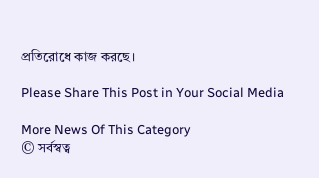প্রতিরোধে কাজ করছে।

Please Share This Post in Your Social Media

More News Of This Category
© সর্বস্বত্ব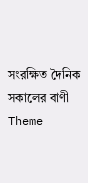সংরক্ষিত দৈনিক সকালের বাণী
Theme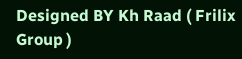Designed BY Kh Raad ( Frilix Group )